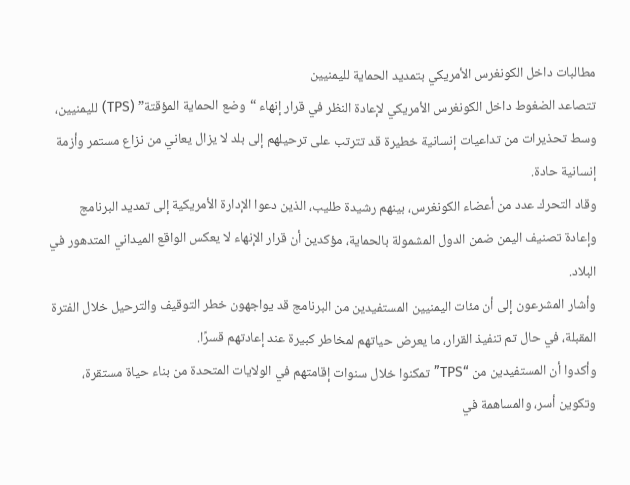مطالبات داخل الكونغرس الأمريكي بتمديد الحماية لليمنيين
تتصاعد الضغوط داخل الكونغرس الأمريكي لإعادة النظر في قرار إنهاء “وضع الحماية المؤقتة” (TPS) لليمنيين، وسط تحذيرات من تداعيات إنسانية خطيرة قد تترتب على ترحيلهم إلى بلد لا يزال يعاني من نزاع مستمر وأزمة إنسانية حادة.
وقاد التحرك عدد من أعضاء الكونغرس، بينهم رشيدة طليب، الذين دعوا الإدارة الأمريكية إلى تمديد البرنامج وإعادة تصنيف اليمن ضمن الدول المشمولة بالحماية، مؤكدين أن قرار الإنهاء لا يعكس الواقع الميداني المتدهور في البلاد.
وأشار المشرعون إلى أن مئات اليمنيين المستفيدين من البرنامج قد يواجهون خطر التوقيف والترحيل خلال الفترة المقبلة، في حال تم تنفيذ القرار، ما يعرض حياتهم لمخاطر كبيرة عند إعادتهم قسرًا.
وأكدوا أن المستفيدين من “TPS” تمكنوا خلال سنوات إقامتهم في الولايات المتحدة من بناء حياة مستقرة، وتكوين أسر، والمساهمة في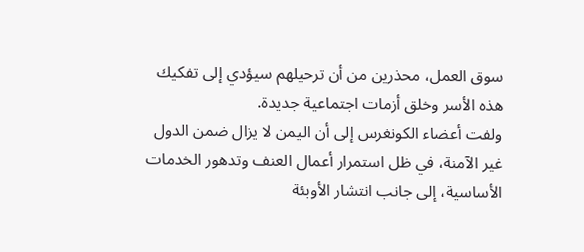سوق العمل، محذرين من أن ترحيلهم سيؤدي إلى تفكيك هذه الأسر وخلق أزمات اجتماعية جديدة.
ولفت أعضاء الكونغرس إلى أن اليمن لا يزال ضمن الدول غير الآمنة، في ظل استمرار أعمال العنف وتدهور الخدمات الأساسية، إلى جانب انتشار الأوبئة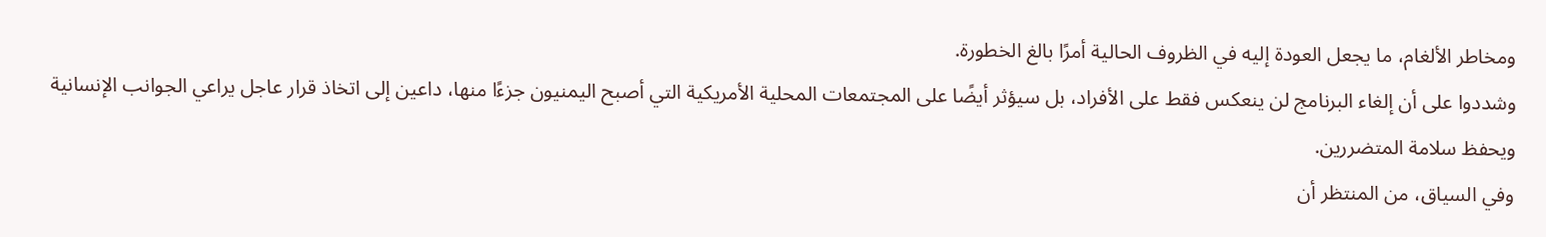ومخاطر الألغام، ما يجعل العودة إليه في الظروف الحالية أمرًا بالغ الخطورة.
وشددوا على أن إلغاء البرنامج لن ينعكس فقط على الأفراد، بل سيؤثر أيضًا على المجتمعات المحلية الأمريكية التي أصبح اليمنيون جزءًا منها، داعين إلى اتخاذ قرار عاجل يراعي الجوانب الإنسانية ويحفظ سلامة المتضررين.
وفي السياق، من المنتظر أن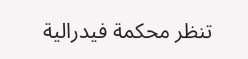تنظر محكمة فيدرالية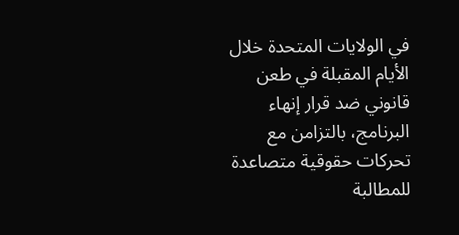في الولايات المتحدة خلال الأيام المقبلة في طعن قانوني ضد قرار إنهاء البرنامج، بالتزامن مع تحركات حقوقية متصاعدة للمطالبة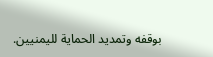بوقفه وتمديد الحماية لليمنيين.